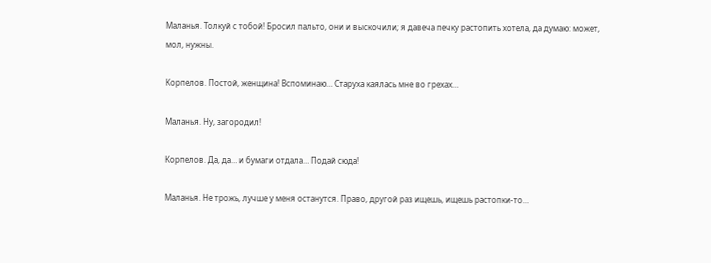Маланья. Толкуй с тобой! Бросил пальто, они и выскочили; я давеча печку растопить хотела, да думаю: может, мол, нужны.

Корпелов. Постой, женщина! Вспоминаю… Старуха каялась мне во грехах…

Маланья. Ну, загородил!

Корпелов. Да, да… и бумаги отдала… Подай сюда!

Маланья. Не трожь, лучше у меня останутся. Право, другой раз ищешь, ищешь растопки-то…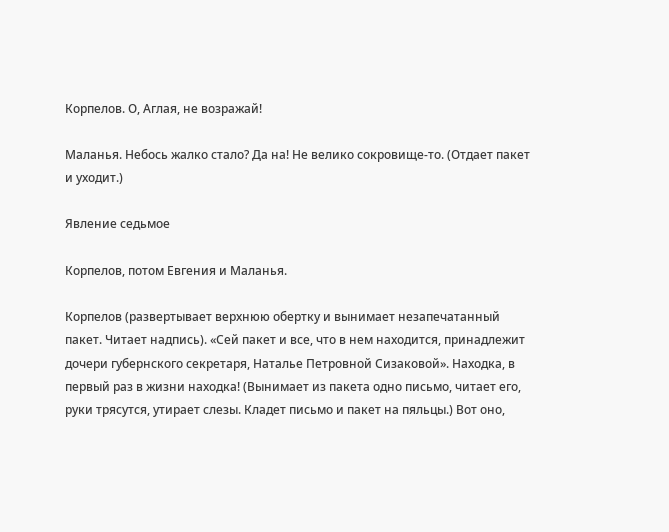Корпелов. О, Аглая, не возражай!

Маланья. Небось жалко стало? Да на! Не велико сокровище-то. (Отдает пакет и уходит.)

Явление седьмое

Корпелов, потом Евгения и Маланья.

Корпелов (развертывает верхнюю обертку и вынимает незапечатанный пакет. Читает надпись). «Сей пакет и все, что в нем находится, принадлежит дочери губернского секретаря, Наталье Петровной Сизаковой». Находка, в первый раз в жизни находка! (Вынимает из пакета одно письмо, читает его, руки трясутся, утирает слезы. Кладет письмо и пакет на пяльцы.) Вот оно,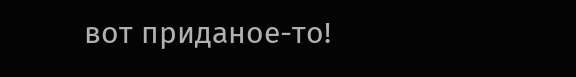вот приданое-то!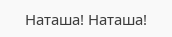Наташа! Наташа!